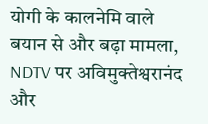योगी के कालनेमि वाले बयान से और बढ़ा मामला, NDTV पर अविमुक्तेश्वरानंद और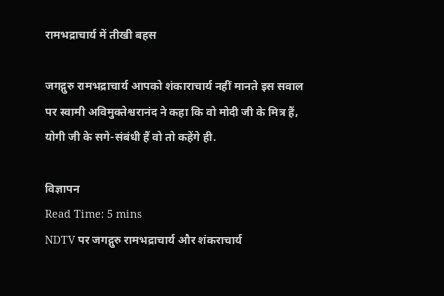रामभद्राचार्य में तीखी बहस

जगद्गुरु रामभद्राचार्य आपको शंकाराचार्य नहीं मानते इस सवाल पर स्वामी अविमुक्तेश्वरानंद ने कहा कि वो मोदी जी के मित्र हैं, योगी जी के सगे-संबंधी हैं वो तो कहेंगे ही.

विज्ञापन
Read Time: 5 mins
NDTV पर जगद्गुरु रामभद्राचार्य और शंकराचार्य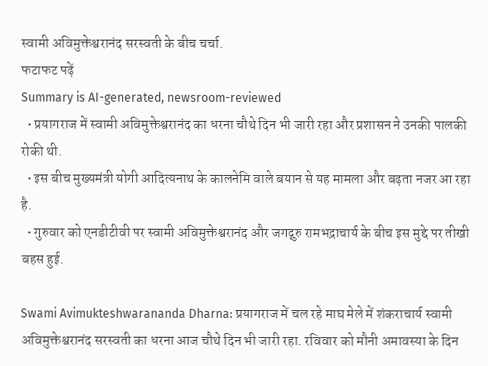स्वामी अविमुक्तेश्वरानंद सरस्वती के बीच चर्चा.
फटाफट पढ़ें
Summary is AI-generated, newsroom-reviewed
  • प्रयागराज में स्वामी अविमुक्तेश्वरानंद का धरना चौथे दिन भी जारी रहा और प्रशासन ने उनकी पालकी रोकी थी.
  • इस बीच मुख्यमंत्री योगी आदित्यनाथ के कालनेमि वाले बयान से यह मामला और बढ़ता नजर आ रहा है.
  • गुरुवार को एनडीटीवी पर स्वामी अविमुक्तेश्वरानंद और जगद्गुरु रामभद्राचार्य के बीच इस मुद्दे पर तीखी बहस हुई.

Swami Avimukteshwarananda Dharna: प्रयागराज में चल रहे माघ मेले में शंकराचार्य स्वामी अविमुक्तेश्वरानंद सरस्वती का धरना आज चौथे दिन भी जारी रहा. रविवार को मौनी अमावस्या के दिन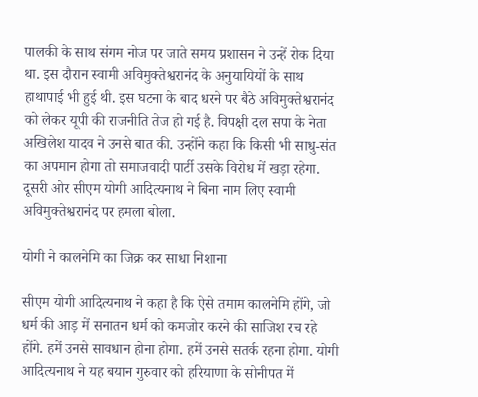पालकी के साथ संगम नोज पर जाते समय प्रशासन ने उन्हें रोक दिया था. इस दौरान स्वामी अविमुक्तेश्वरानंद के अनुयायियों के साथ हाथापाई भी हुई थी. इस घटना के बाद धरने पर बैठे अविमुक्तेश्वरानंद को लेकर यूपी की राजनीति तेज हो गई है. विपक्षी दल सपा के नेता अखिलेश यादव ने उनसे बात की. उन्होंने कहा कि किसी भी साधु-संत का अपमान होगा तो समाजवादी पार्टी उसके विरोध में खड़ा रहेगा. दूसरी ओर सीएम योगी आदित्यनाथ ने बिना नाम लिए स्वामी अविमुक्तेश्वरानंद पर हमला बोला.

योगी ने कालनेमि का जिक्र कर साधा निशाना

सीएम योगी आदित्यनाथ ने कहा है कि ऐसे तमाम कालनेमि होंगे, जो धर्म की आड़ में सनातन धर्म को कमजोर करने की साजिश रच रहे होंगे. हमें उनसे सावधान होना होगा. हमें उनसे सतर्क रहना होगा. योगी आदित्यनाथ ने यह बयान गुरुवार को हरियाणा के सोनीपत में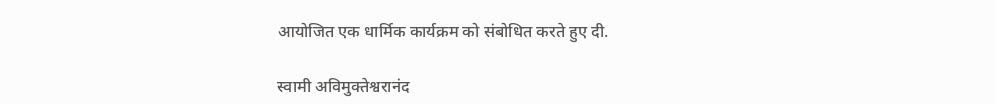आयोजित एक धार्मिक कार्यक्रम को संबोधित करते हुए दी.

स्वामी अविमुक्तेश्वरानंद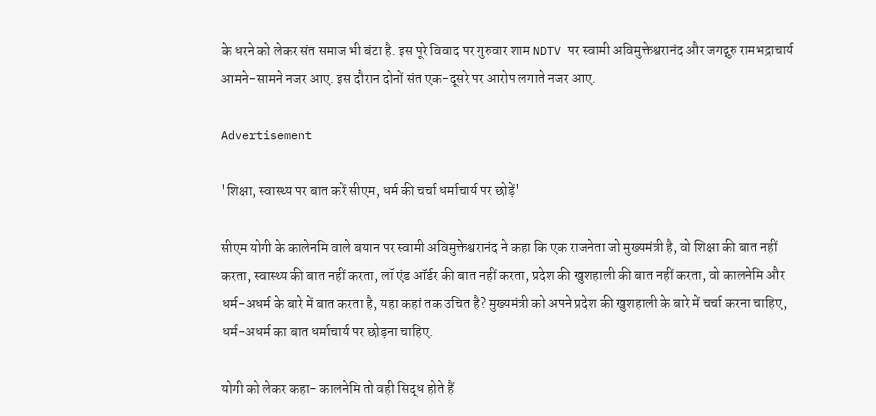के धरने को लेकर संत समाज भी बंटा है. इस पूरे विवाद पर गुरुवार शाम NDTV पर स्वामी अविमुक्तेश्वरानंद और जगद्गुरु रामभद्राचार्य आमने-सामने नजर आए. इस दौरान दोनों संत एक-दूसरे पर आरोप लगाते नजर आए.

Advertisement

'शिक्षा, स्वास्थ्य पर बात करें सीएम, धर्म की चर्चा धर्माचार्य पर छोड़ें'

सीएम योगी के कालेनमि वाले बयान पर स्वामी अविमुक्तेश्वरानंद ने कहा कि एक राजनेता जो मुख्यमंत्री है, वो शिक्षा की बात नहीं करता, स्वास्थ्य की बात नहीं करता, लॉ एंड ऑर्डर की बात नहीं करता, प्रदेश की खुशहाली की बात नहीं करता, वो कालनेमि और धर्म-अधर्म के बारे में बात करता है, यहा कहां तक उचित है? मुख्यमंत्री को अपने प्रदेश की खुशहाली के बारे में चर्चा करना चाहिए, धर्म-अधर्म का बात धर्माचार्य पर छोड़ना चाहिए.

योगी को लेकर कहा- कालनेमि तो वही सिद्ध होते हैं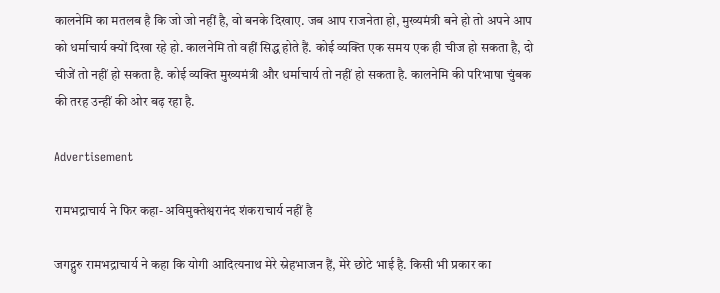कालनेमि का मतलब है कि जो जो नहीं है, वो बनके दिखाए. जब आप राजनेता हो, मुख्यमंत्री बने हो तो अपने आप को धर्माचार्य क्यों दिखा रहे हो. कालनेमि तो वहीं सिद्ध होते हैं. कोई व्यक्ति एक समय एक ही चीज हो सकता है, दो चीजें तो नहीं हो सकता है. कोई व्यक्ति मुख्यमंत्री और धर्माचार्य तो नहीं हो सकता है. कालनेमि की परिभाषा चुंबक की तरह उन्हीं की ओर बढ़ रहा है.

Advertisement

रामभद्राचार्य ने फिर कहा- अविमुक्तेश्वरानंद शंकराचार्य नहीं है

जगद्गुरु रामभद्राचार्य ने कहा कि योगी आदित्यनाथ मेरे स्नेहभाजन हैं, मेरे छोटे भाई है. किसी भी प्रकार का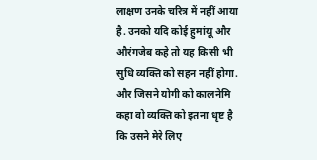लाक्षण उनके चरित्र में नहीं आया है. उनको यदि कोई हुमांयू और औरंगजेब कहे तो यह किसी भी सुधि व्यक्ति को सहन नहीं होगा. और जिसने योगी को कालनेमि कहा वो व्यक्ति को इतना धृष्ट है कि उसने मेरे लिए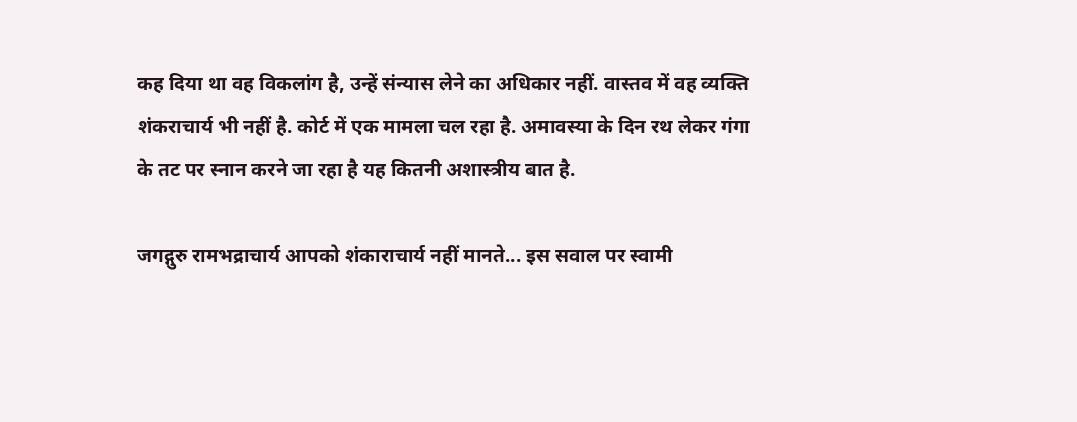कह दिया था वह विकलांग है, उन्हें संन्यास लेने का अधिकार नहीं. वास्तव में वह व्यक्ति शंकराचार्य भी नहीं है. कोर्ट में एक मामला चल रहा है. अमावस्या के दिन रथ लेकर गंगा के तट पर स्नान करने जा रहा है यह कितनी अशास्त्रीय बात है.

जगद्गुरु रामभद्राचार्य आपको शंकाराचार्य नहीं मानते... इस सवाल पर स्वामी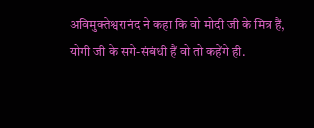अविमुक्तेश्वरानंद ने कहा कि वो मोदी जी के मित्र हैं, योगी जी के सगे-संबंधी हैं वो तो कहेंगे ही.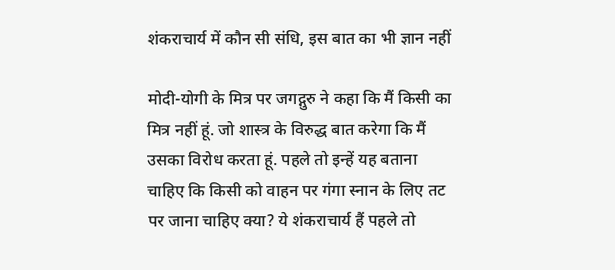शंकराचार्य में कौन सी संधि, इस बात का भी ज्ञान नहीं

मोदी-योगी के मित्र पर जगद्गुरु ने कहा कि मैं किसी का मित्र नहीं हूं. जो शास्त्र के विरुद्ध बात करेगा कि मैं उसका विरोध करता हूं. पहले तो इन्हें यह बताना चाहिए कि किसी को वाहन पर गंगा स्नान के लिए तट पर जाना चाहिए क्या? ये शंकराचार्य हैं पहले तो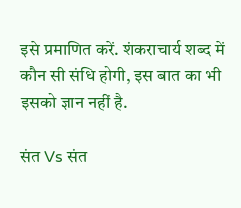इसे प्रमाणित करें. शंकराचार्य शब्द में कौन सी संधि होगी, इस बात का भी इसको ज्ञान नहीं है.

संत Vs संत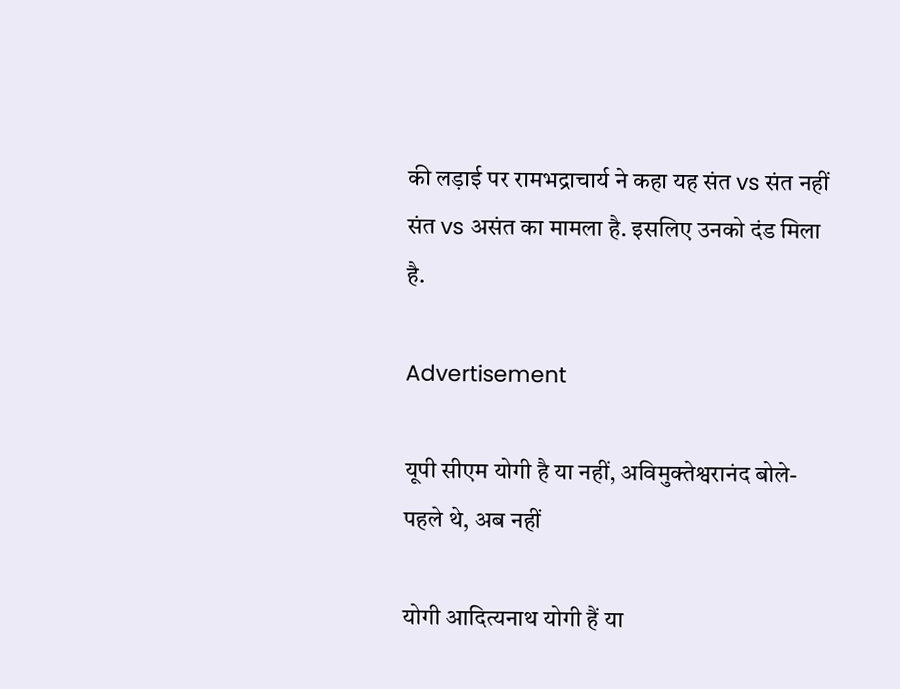की लड़ाई पर रामभद्राचार्य ने कहा यह संत vs संत नहीं संत vs असंत का मामला है. इसलिए उनको दंड मिला है.

Advertisement

यूपी सीएम योगी है या नहीं, अविमुक्तेश्वरानंद बोले- पहले थे, अब नहीं

योगी आदित्यनाथ योगी हैं या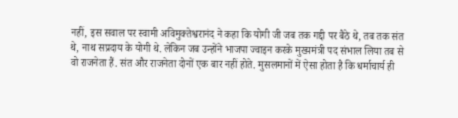नहीं, इस सवाल पर स्वामी अविमुक्तेश्वरानंद ने कहा कि योगी जी जब तक गद्दी पर बैठे थे, तब तक संत थे, नाथ सप्रदाय के योगी थे. लेकिन जब उन्होंने भाजपा ज्वाइन करके मुख्यमंत्री पद संभाल लिया तब से वो राजनेता हैं. संत और राजनेता दोनों एक बार नहीं होते. मुसलमानों में ऐसा होता है कि धर्माचार्य ही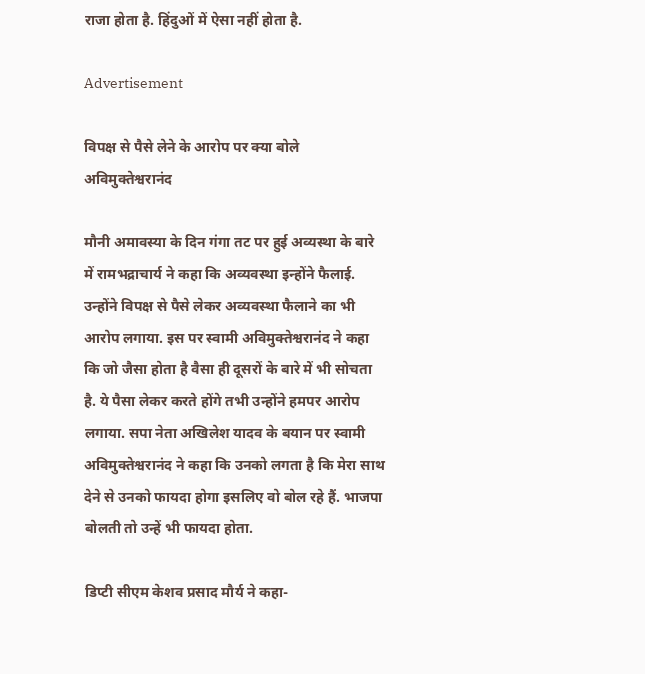राजा होता है. हिंदुओं में ऐसा नहीं होता है.

Advertisement

विपक्ष से पैसे लेने के आरोप पर क्या बोले अविमुक्तेश्वरानंद

मौनी अमावस्या के दिन गंगा तट पर हुई अव्यस्था के बारे में रामभद्राचार्य ने कहा कि अव्यवस्था इन्होंने फैलाई. उन्होंने विपक्ष से पैसे लेकर अव्यवस्था फैलाने का भी आरोप लगाया. इस पर स्वामी अविमुक्तेश्वरानंद ने कहा कि जो जैसा होता है वैसा ही दूसरों के बारे में भी सोचता है. ये पैसा लेकर करते होंगे तभी उन्होंने हमपर आरोप लगाया. सपा नेता अखिलेश यादव के बयान पर स्वामी अविमुक्तेश्वरानंद ने कहा कि उनको लगता है कि मेरा साथ देने से उनको फायदा होगा इसलिए वो बोल रहे हैं. भाजपा बोलती तो उन्हें भी फायदा होता.

डिप्टी सीएम केशव प्रसाद मौर्य ने कहा-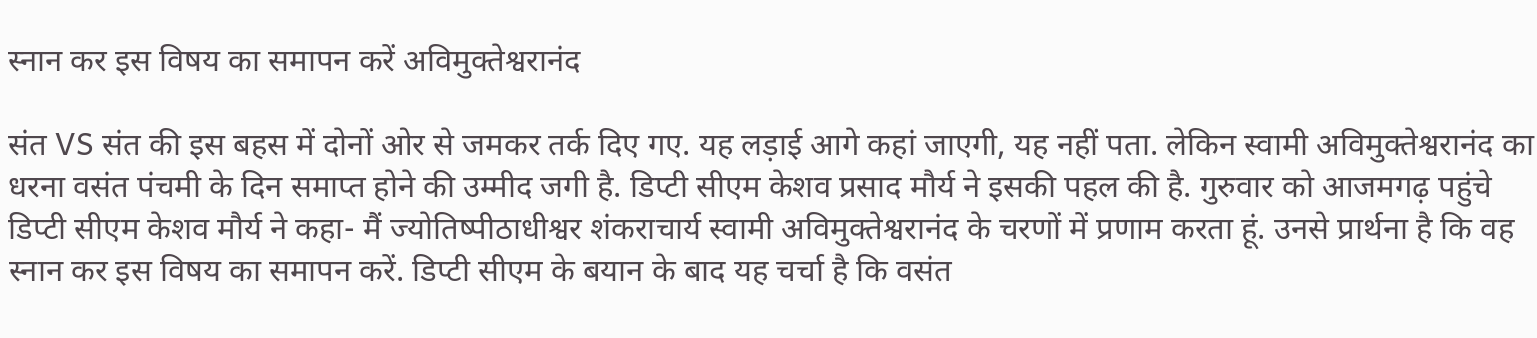स्नान कर इस विषय का समापन करें अविमुक्तेश्वरानंद

संत VS संत की इस बहस में दोनों ओर से जमकर तर्क दिए गए. यह लड़ाई आगे कहां जाएगी, यह नहीं पता. लेकिन स्वामी अविमुक्तेश्वरानंद का धरना वसंत पंचमी के दिन समाप्त होने की उम्मीद जगी है. डिप्टी सीएम केशव प्रसाद मौर्य ने इसकी पहल की है. गुरुवार को आजमगढ़ पहुंचे डिप्टी सीएम केशव मौर्य ने कहा- मैं ज्योतिष्पीठाधीश्वर शंकराचार्य स्वामी अविमुक्तेश्वरानंद के चरणों में प्रणाम करता हूं. उनसे प्रार्थना है कि वह स्नान कर इस विषय का समापन करें. डिप्टी सीएम के बयान के बाद यह चर्चा है कि वसंत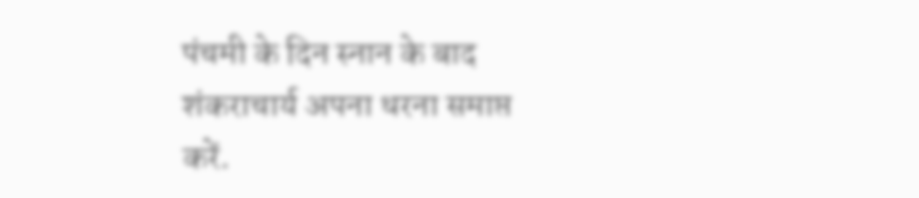पंचमी के दिन स्नान के बाद शंकराचार्य अपना धरना समाप्त करें.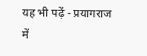यह भी पढ़ें - प्रयागराज में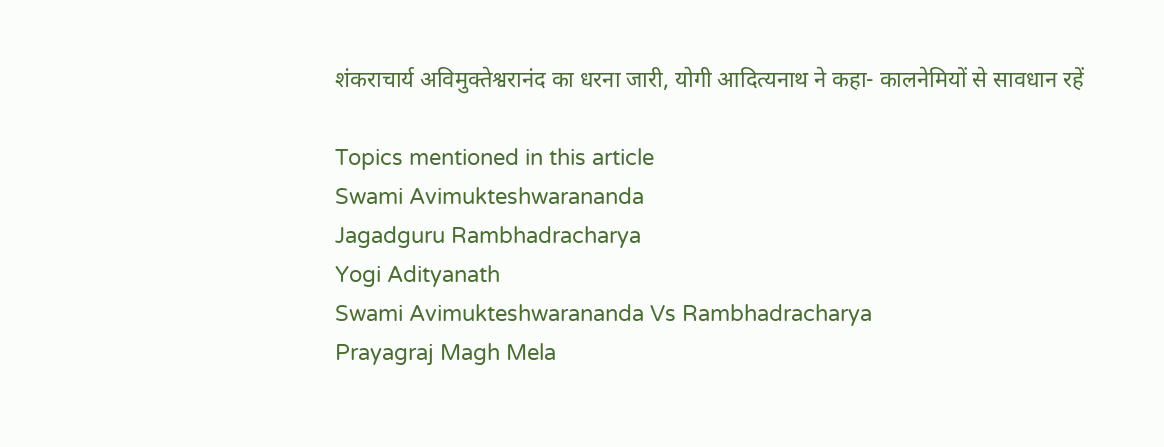शंकराचार्य अविमुक्तेश्वरानंद का धरना जारी, योगी आदित्यनाथ ने कहा- कालनेमियों से सावधान रहें

Topics mentioned in this article
Swami Avimukteshwarananda
Jagadguru Rambhadracharya
Yogi Adityanath
Swami Avimukteshwarananda Vs Rambhadracharya
Prayagraj Magh Mela